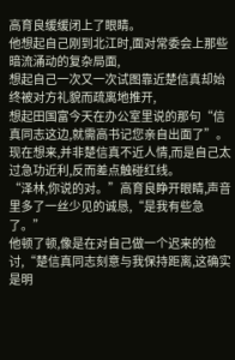高育良缓缓闭上了眼睛。
他想起自己刚到北江时,面对常委会上那些暗流涌动的复杂局面,
想起自己一次又一次试图靠近楚信真却始终被对方礼貌而疏离地推开,
想起田国富今天在办公室里说的那句“信真同志这边,就需高书记您亲自出面了”。
现在想来,并非楚信真不近人情,而是自己太过急功近利,反而差点触碰红线。
“泽林,你说的对。”高育良睁开眼睛,声音里多了一丝少见的诚恳,“是我有些急了。”
他顿了顿,像是在对自己做一个迟来的检讨,“楚信真同志刻意与我保持距离,这确实是明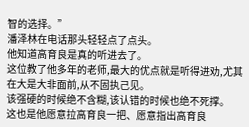智的选择。”
潘泽林在电话那头轻轻点了点头。
他知道高育良是真的听进去了。
这位教了他多年的老师,最大的优点就是听得进劝,尤其在大是大非面前,从不固执己见。
该强硬的时候绝不含糊,该认错的时候也绝不死撑。
这也是他愿意拉高育良一把、愿意指出高育良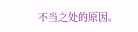不当之处的原因。